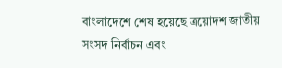বাংলাদেশে শেষ হয়েছে ত্রয়োদশ জাতীয় সংসদ নির্বাচন এবং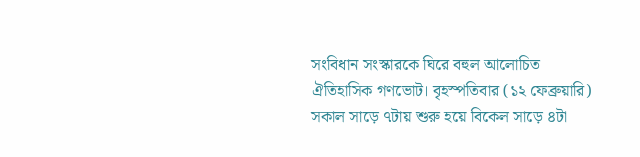সংবিধান সংস্কারকে ঘিরে বহুল আলোচিত ঐতিহাসিক গণভোট। বৃহস্পতিবার (১২ ফেব্রুয়ারি) সকাল সাড়ে ৭টায় শুরু হয়ে বিকেল সাড়ে ৪টা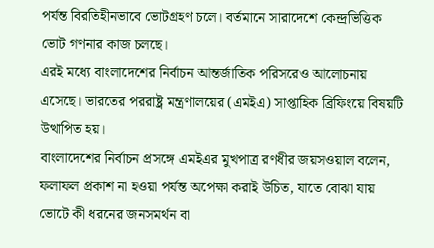পর্যন্ত বিরতিহীনভাবে ভোটগ্রহণ চলে। বর্তমানে সারাদেশে কেন্দ্রভিত্তিক ভোট গণনার কাজ চলছে।
এরই মধ্যে বাংলাদেশের নির্বাচন আন্তর্জাতিক পরিসরেও আলোচনায় এসেছে। ভারতের পররাষ্ট্র মন্ত্রণালয়ের (এমইএ) সাপ্তাহিক ব্রিফিংয়ে বিষয়টি উত্থাপিত হয়।
বাংলাদেশের নির্বাচন প্রসঙ্গে এমইএর মুখপাত্র রণধীর জয়সওয়াল বলেন, ফলাফল প্রকাশ না হওয়া পর্যন্ত অপেক্ষা করাই উচিত, যাতে বোঝা যায় ভোটে কী ধরনের জনসমর্থন বা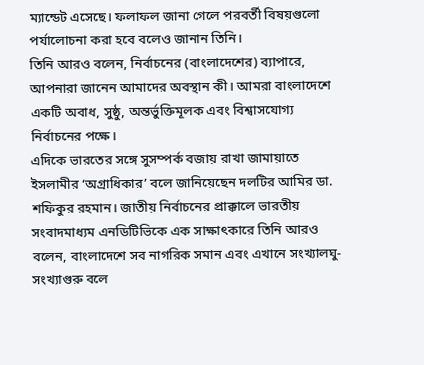ম্যান্ডেট এসেছে। ফলাফল জানা গেলে পরবর্তী বিষয়গুলো পর্যালোচনা করা হবে বলেও জানান তিনি।
তিনি আরও বলেন, নির্বাচনের (বাংলাদেশের) ব্যাপারে, আপনারা জানেন আমাদের অবস্থান কী। আমরা বাংলাদেশে একটি অবাধ, সুষ্ঠু, অন্তর্ভুক্তিমূলক এবং বিশ্বাসযোগ্য নির্বাচনের পক্ষে।
এদিকে ভারতের সঙ্গে সুসম্পর্ক বজায় রাখা জামায়াতে ইসলামীর ‘অগ্রাধিকার’ বলে জানিয়েছেন দলটির আমির ডা. শফিকুর রহমান। জাতীয় নির্বাচনের প্রাক্কালে ভারতীয় সংবাদমাধ্যম এনডিটিভিকে এক সাক্ষাৎকারে তিনি আরও বলেন, বাংলাদেশে সব নাগরিক সমান এবং এখানে সংখ্যালঘু-সংখ্যাগুরু বলে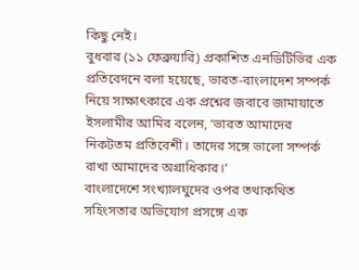কিছু নেই।
বুধবার (১১ ফেব্রুয়ারি) প্রকাশিত এনডিটিভির এক প্রতিবেদনে বলা হয়েছে, ভারত-বাংলাদেশ সম্পর্ক নিয়ে সাক্ষাৎকারে এক প্রশ্নের জবাবে জামায়াতে ইসলামীর আমির বলেন, ‘ভারত আমাদের নিকটতম প্রতিবেশী। তাদের সঙ্গে ভালো সম্পর্ক রাখা আমাদের অগ্রাধিকার।’
বাংলাদেশে সংখ্যালঘুদের ওপর তথাকথিত সহিংসতার অভিযোগ প্রসঙ্গে এক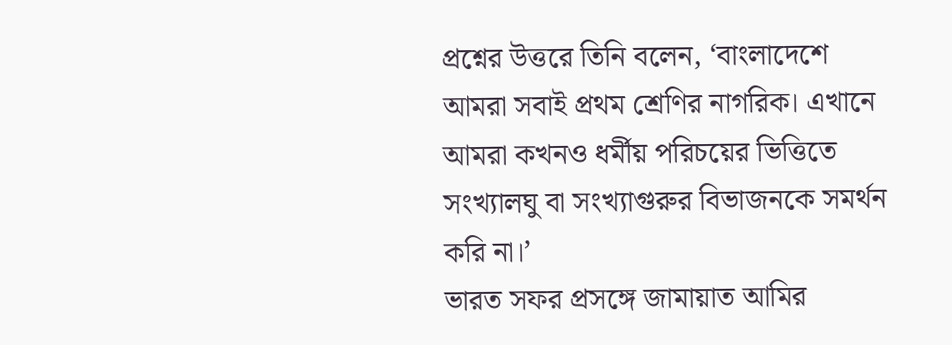প্রশ্নের উত্তরে তিনি বলেন, ‘বাংলাদেশে আমরা সবাই প্রথম শ্রেণির নাগরিক। এখানে আমরা কখনও ধর্মীয় পরিচয়ের ভিত্তিতে সংখ্যালঘু বা সংখ্যাগুরুর বিভাজনকে সমর্থন করি না।’
ভারত সফর প্রসঙ্গে জামায়াত আমির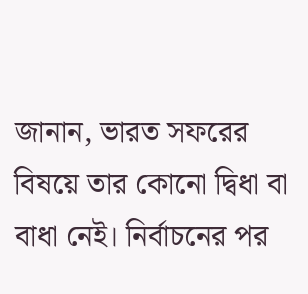জানান, ভারত সফরের বিষয়ে তার কোনো দ্বিধা বা বাধা নেই। নির্বাচনের পর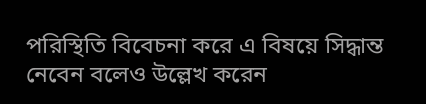পরিস্থিতি বিবেচনা করে এ বিষয়ে সিদ্ধান্ত নেবেন বলেও উল্লেখ করেন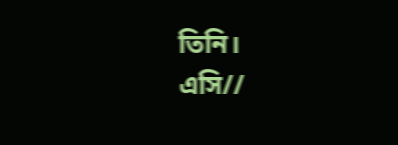তিনি।
এসি//